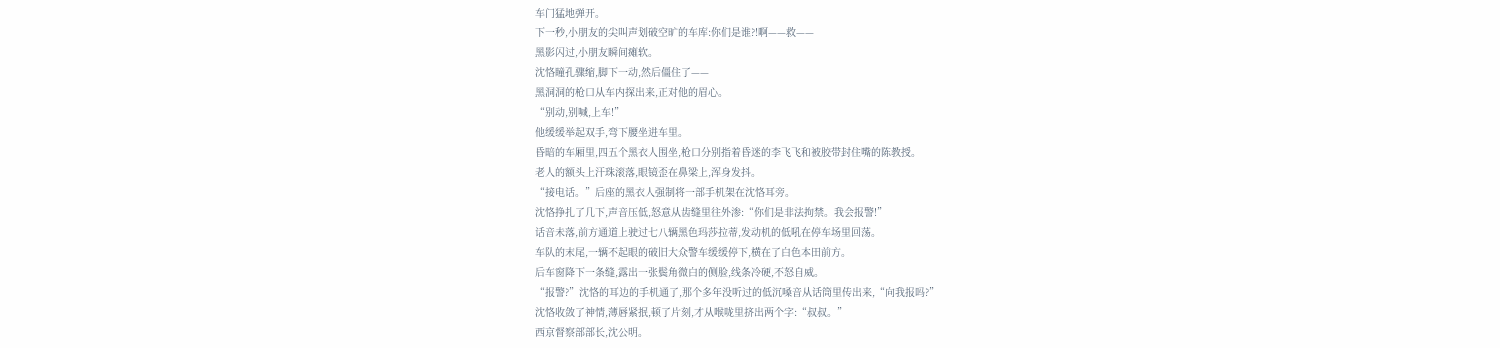车门猛地弹开。
下一秒,小朋友的尖叫声划破空旷的车库:你们是谁?!啊——救——
黑影闪过,小朋友瞬间瘫软。
沈恪瞳孔骤缩,脚下一动,然后僵住了——
黑洞洞的枪口从车内探出来,正对他的眉心。
“别动,别喊,上车!”
他缓缓举起双手,弯下腰坐进车里。
昏暗的车厢里,四五个黑衣人围坐,枪口分别指着昏迷的李飞飞和被胶带封住嘴的陈教授。
老人的额头上汗珠滚落,眼镜歪在鼻梁上,浑身发抖。
“接电话。”后座的黑衣人强制将一部手机架在沈恪耳旁。
沈恪挣扎了几下,声音压低,怒意从齿缝里往外渗:“你们是非法拘禁。我会报警!”
话音未落,前方通道上驶过七八辆黑色玛莎拉蒂,发动机的低吼在停车场里回荡。
车队的末尾,一辆不起眼的破旧大众警车缓缓停下,横在了白色本田前方。
后车窗降下一条缝,露出一张鬓角微白的侧脸,线条冷硬,不怒自威。
“报警?”沈恪的耳边的手机通了,那个多年没听过的低沉嗓音从话筒里传出来,“向我报吗?”
沈恪收敛了神情,薄唇紧抿,顿了片刻,才从喉咙里挤出两个字:“叔叔。”
西京督察部部长,沈公明。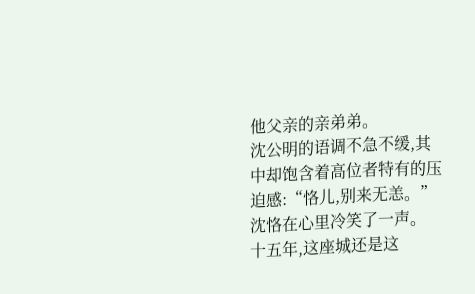他父亲的亲弟弟。
沈公明的语调不急不缓,其中却饱含着高位者特有的压迫感:“恪儿,别来无恙。”
沈恪在心里冷笑了一声。
十五年,这座城还是这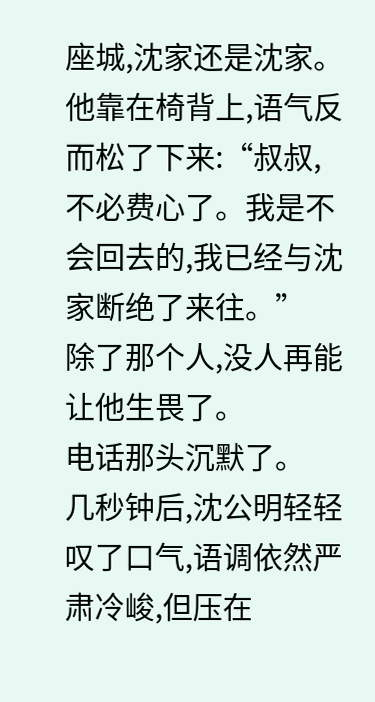座城,沈家还是沈家。
他靠在椅背上,语气反而松了下来:“叔叔,不必费心了。我是不会回去的,我已经与沈家断绝了来往。”
除了那个人,没人再能让他生畏了。
电话那头沉默了。
几秒钟后,沈公明轻轻叹了口气,语调依然严肃冷峻,但压在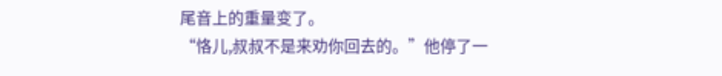尾音上的重量变了。
“恪儿,叔叔不是来劝你回去的。”他停了一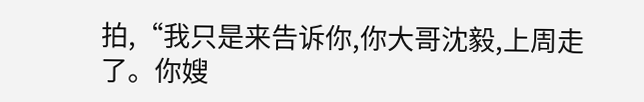拍,“我只是来告诉你,你大哥沈毅,上周走了。你嫂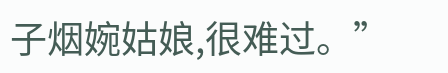子烟婉姑娘,很难过。”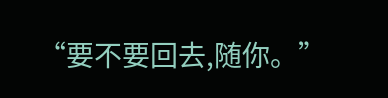“要不要回去,随你。”